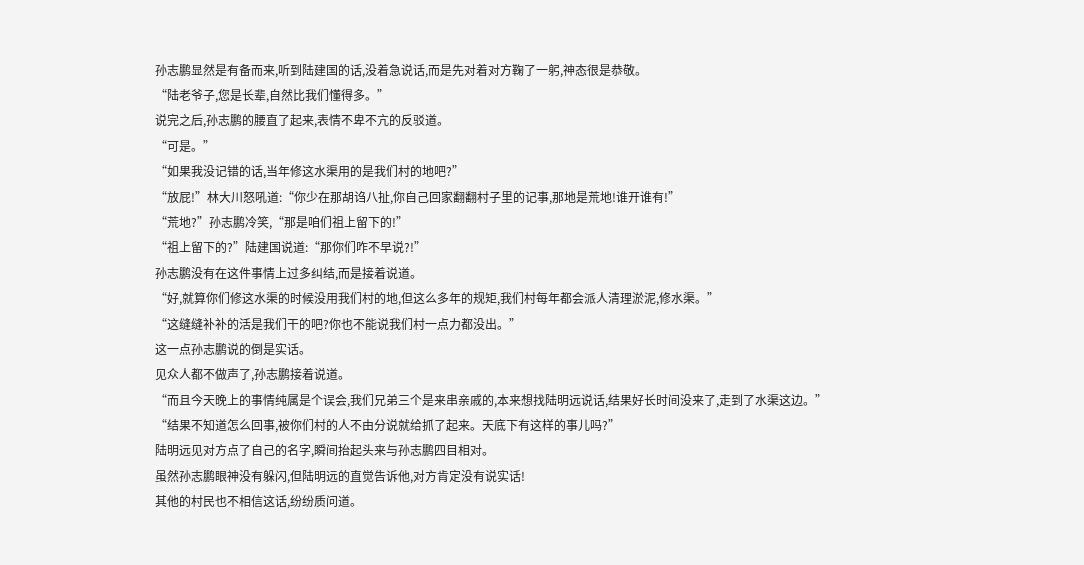孙志鹏显然是有备而来,听到陆建国的话,没着急说话,而是先对着对方鞠了一躬,神态很是恭敬。
“陆老爷子,您是长辈,自然比我们懂得多。”
说完之后,孙志鹏的腰直了起来,表情不卑不亢的反驳道。
“可是。”
“如果我没记错的话,当年修这水渠用的是我们村的地吧?”
“放屁!”林大川怒吼道:“你少在那胡诌八扯,你自己回家翻翻村子里的记事,那地是荒地!谁开谁有!”
“荒地?”孙志鹏冷笑,“那是咱们祖上留下的!”
“祖上留下的?”陆建国说道:“那你们咋不早说?!”
孙志鹏没有在这件事情上过多纠结,而是接着说道。
“好,就算你们修这水渠的时候没用我们村的地,但这么多年的规矩,我们村每年都会派人清理淤泥,修水渠。”
“这缝缝补补的活是我们干的吧?你也不能说我们村一点力都没出。”
这一点孙志鹏说的倒是实话。
见众人都不做声了,孙志鹏接着说道。
“而且今天晚上的事情纯属是个误会,我们兄弟三个是来串亲戚的,本来想找陆明远说话,结果好长时间没来了,走到了水渠这边。”
“结果不知道怎么回事,被你们村的人不由分说就给抓了起来。天底下有这样的事儿吗?”
陆明远见对方点了自己的名字,瞬间抬起头来与孙志鹏四目相对。
虽然孙志鹏眼神没有躲闪,但陆明远的直觉告诉他,对方肯定没有说实话!
其他的村民也不相信这话,纷纷质问道。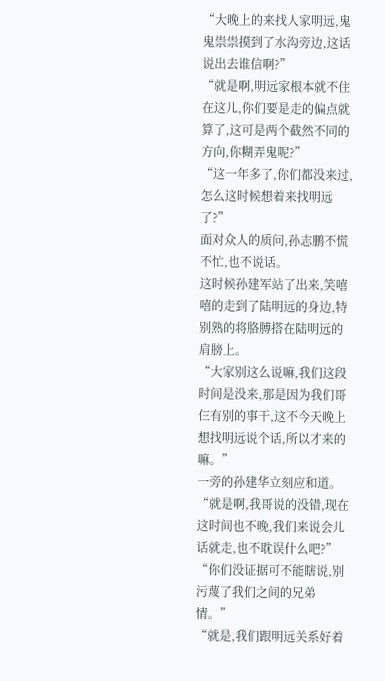“大晚上的来找人家明远,鬼鬼祟祟摸到了水沟旁边,这话说出去谁信啊?”
“就是啊,明远家根本就不住在这儿,你们要是走的偏点就算了,这可是两个截然不同的方向,你糊弄鬼呢?”
“这一年多了,你们都没来过,怎么这时候想着来找明远了?”
面对众人的质问,孙志鹏不慌不忙,也不说话。
这时候孙建军站了出来,笑嘻嘻的走到了陆明远的身边,特别熟的将胳膊搭在陆明远的肩膀上。
“大家别这么说嘛,我们这段时间是没来,那是因为我们哥仨有别的事干,这不今天晚上想找明远说个话,所以才来的嘛。”
一旁的孙建华立刻应和道。
“就是啊,我哥说的没错,现在这时间也不晚,我们来说会儿话就走,也不耽误什么吧?”
“你们没证据可不能瞎说,别污蔑了我们之间的兄弟情。”
“就是,我们跟明远关系好着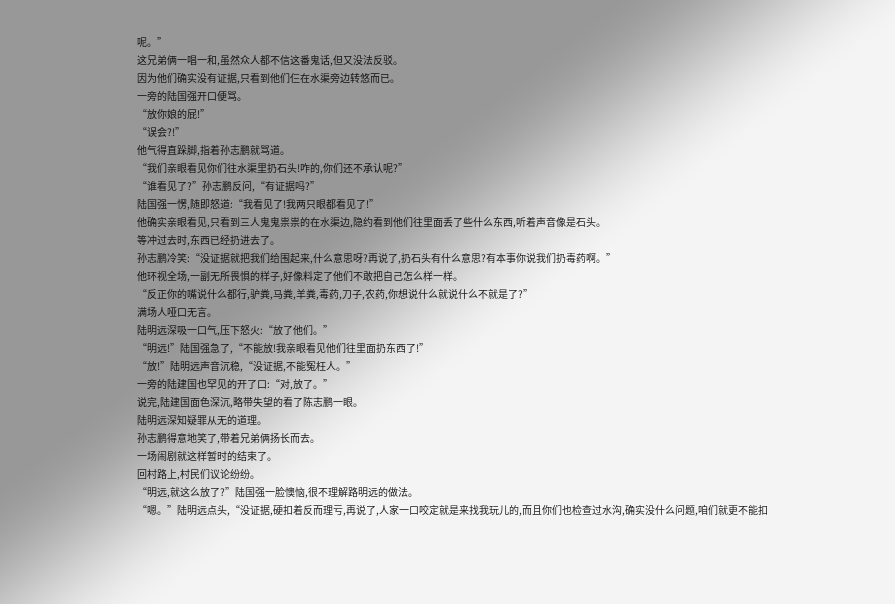呢。”
这兄弟俩一唱一和,虽然众人都不信这番鬼话,但又没法反驳。
因为他们确实没有证据,只看到他们仨在水渠旁边转悠而已。
一旁的陆国强开口便骂。
“放你娘的屁!”
“误会?!”
他气得直跺脚,指着孙志鹏就骂道。
“我们亲眼看见你们往水渠里扔石头!咋的,你们还不承认呢?”
“谁看见了?”孙志鹏反问,“有证据吗?”
陆国强一愣,随即怒道:“我看见了!我两只眼都看见了!”
他确实亲眼看见,只看到三人鬼鬼祟祟的在水渠边,隐约看到他们往里面丢了些什么东西,听着声音像是石头。
等冲过去时,东西已经扔进去了。
孙志鹏冷笑:“没证据就把我们给围起来,什么意思呀?再说了,扔石头有什么意思?有本事你说我们扔毒药啊。”
他环视全场,一副无所畏惧的样子,好像料定了他们不敢把自己怎么样一样。
“反正你的嘴说什么都行,驴粪,马粪,羊粪,毒药,刀子,农药,你想说什么就说什么不就是了?”
满场人哑口无言。
陆明远深吸一口气,压下怒火:“放了他们。”
“明远!”陆国强急了,“不能放!我亲眼看见他们往里面扔东西了!”
“放!”陆明远声音沉稳,“没证据,不能冤枉人。”
一旁的陆建国也罕见的开了口:“对,放了。”
说完,陆建国面色深沉,略带失望的看了陈志鹏一眼。
陆明远深知疑罪从无的道理。
孙志鹏得意地笑了,带着兄弟俩扬长而去。
一场闹剧就这样暂时的结束了。
回村路上,村民们议论纷纷。
“明远,就这么放了?”陆国强一脸懊恼,很不理解路明远的做法。
“嗯。”陆明远点头,“没证据,硬扣着反而理亏,再说了,人家一口咬定就是来找我玩儿的,而且你们也检查过水沟,确实没什么问题,咱们就更不能扣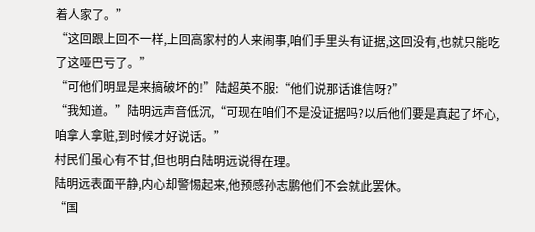着人家了。”
“这回跟上回不一样,上回高家村的人来闹事,咱们手里头有证据,这回没有,也就只能吃了这哑巴亏了。”
“可他们明显是来搞破坏的!”陆超英不服:“他们说那话谁信呀?”
“我知道。”陆明远声音低沉,“可现在咱们不是没证据吗?以后他们要是真起了坏心,咱拿人拿赃,到时候才好说话。”
村民们虽心有不甘,但也明白陆明远说得在理。
陆明远表面平静,内心却警惕起来,他预感孙志鹏他们不会就此罢休。
“国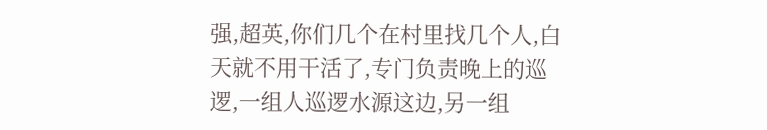强,超英,你们几个在村里找几个人,白天就不用干活了,专门负责晚上的巡逻,一组人巡逻水源这边,另一组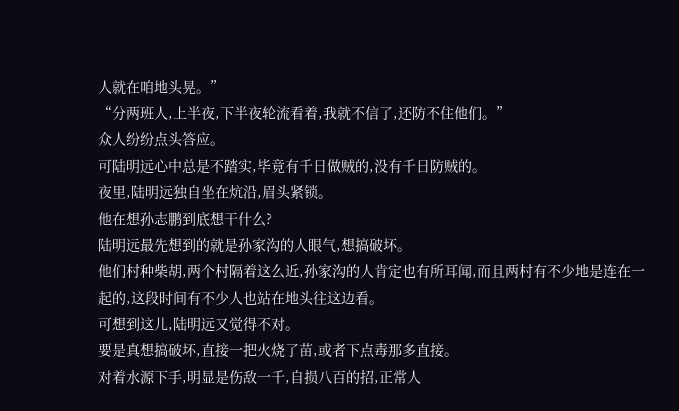人就在咱地头晃。”
“分两班人,上半夜,下半夜轮流看着,我就不信了,还防不住他们。”
众人纷纷点头答应。
可陆明远心中总是不踏实,毕竟有千日做贼的,没有千日防贼的。
夜里,陆明远独自坐在炕沿,眉头紧锁。
他在想孙志鹏到底想干什么?
陆明远最先想到的就是孙家沟的人眼气,想搞破坏。
他们村种柴胡,两个村隔着这么近,孙家沟的人肯定也有所耳闻,而且两村有不少地是连在一起的,这段时间有不少人也站在地头往这边看。
可想到这儿,陆明远又觉得不对。
要是真想搞破坏,直接一把火烧了苗,或者下点毒那多直接。
对着水源下手,明显是伤敌一千,自损八百的招,正常人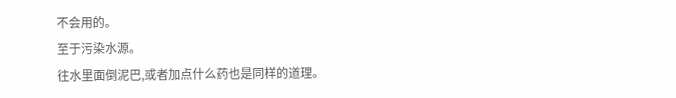不会用的。
至于污染水源。
往水里面倒泥巴,或者加点什么药也是同样的道理。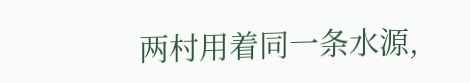两村用着同一条水源,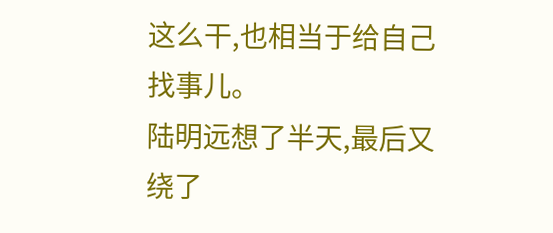这么干,也相当于给自己找事儿。
陆明远想了半天,最后又绕了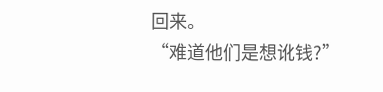回来。
“难道他们是想讹钱?”